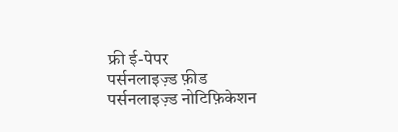फ्री ई-पेपर
पर्सनलाइज़्ड फ़ीड
पर्सनलाइज़्ड नोटिफ़िकेशन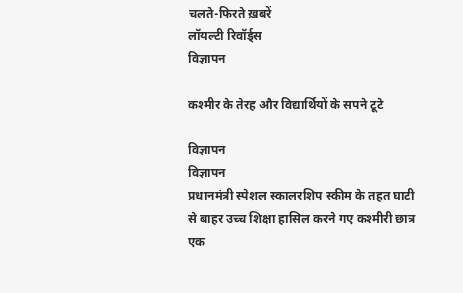चलते-फिरते ख़बरें
लॉयल्टी रिवॉर्ड्स
विज्ञापन

कश्मीर के तेरह और विद्यार्थियों के सपने टूटे

विज्ञापन
विज्ञापन
प्रधानमंत्री स्पेशल स्कालरशिप स्कीम के तहत घाटी से बाहर उच्च शिक्षा हासिल करने गए कश्मीरी छात्र एक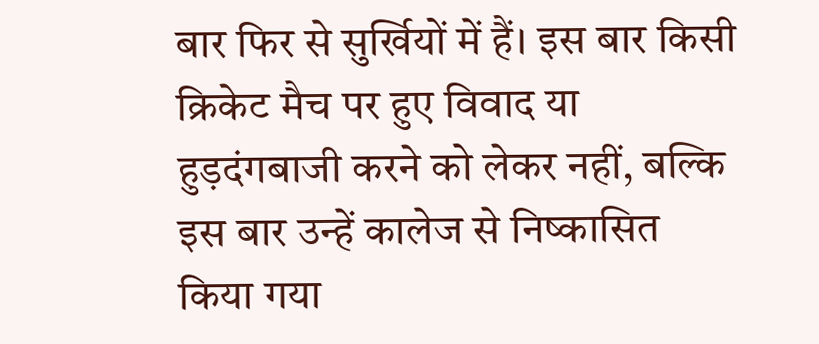बार फिर से सुर्खियों में हैं। इस बार किसी क्रिकेट मैच पर हुए विवाद या हुड़दंगबाजी करने को लेकर नहीं, बल्कि इस बार उन्हें कालेज से निष्कासित किया गया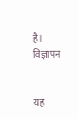है।
विज्ञापन


यह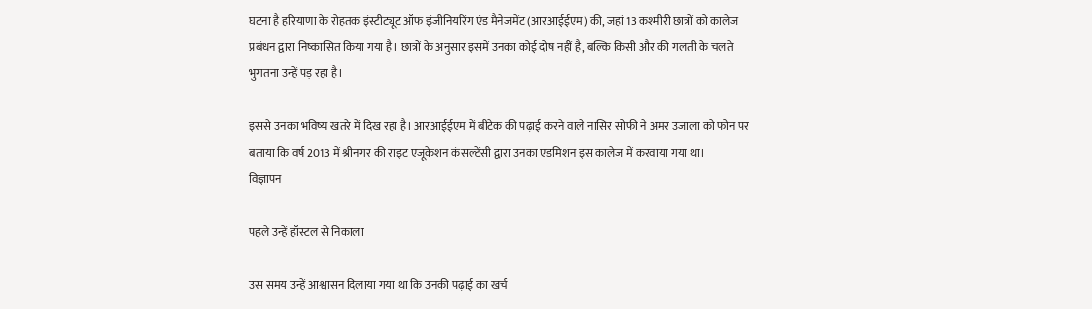घटना है हरियाणा के रोहतक इंस्टीट्यूट ऑफ इंजीनियरिंग एंड मैनेजमेंट (आरआईईएम) की, जहां 13 कश्मीरी छात्रों को कालेज प्रबंधन द्वारा निष्कासित किया गया है। छात्रों के अनुसार इसमें उनका कोई दोष नहीं है, बल्कि किसी और की गलती के चलते भुगतना उन्हें पड़ रहा है।

इससे उनका भविष्य खतरे में दिख रहा है। आरआईईएम में बीटेक की पढ़ाई करने वाले नासिर सोफी ने अमर उजाला को फोन पर बताया कि वर्ष 2013 में श्रीनगर की राइट एजूकेशन कंसल्टेंसी द्वारा उनका एडमिशन इस कालेज में करवाया गया था।
विज्ञापन

पहले उन्हें हॉस्टल से निकाला

उस समय उन्हें आश्वासन दिलाया गया था कि उनकी पढ़ाई का खर्च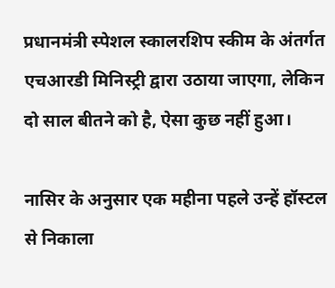प्रधानमंत्री स्पेशल स्कालरशिप स्कीम के अंतर्गत एचआरडी मिनिस्ट्री द्वारा उठाया जाएगा, लेकिन दो साल बीतने को है, ऐसा कुछ नहीं हुआ।

नासिर के अनुसार एक महीना पहले उन्हें हॉस्टल से निकाला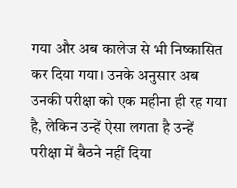गया और अब कालेज से भी निष्कासित कर दिया गया। उनके अनुसार अब उनकी परीक्षा को एक महीना ही रह गया है, लेकिन उन्हें ऐसा लगता है उन्हें परीक्षा में बैठने नहीं दिया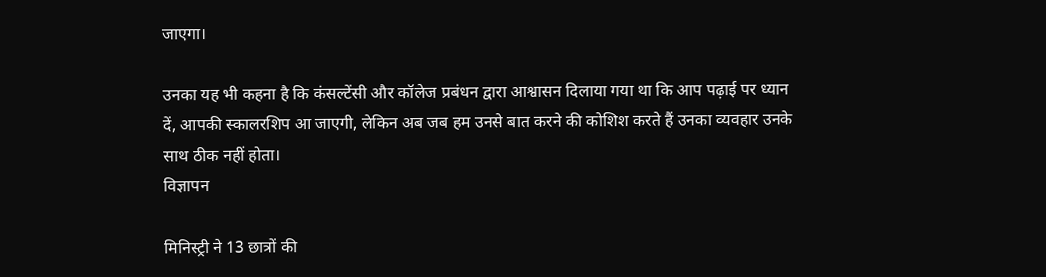जाएगा।

उनका यह भी कहना है कि कंसल्टेंसी और कॉलेज प्रबंधन द्वारा आश्वासन दिलाया गया था कि आप पढ़ाई पर ध्यान दें, आपकी स्कालरशिप आ जाएगी, लेकिन अब जब हम उनसे बात करने की कोशिश करते हैं उनका व्यवहार उनके साथ ठीक नहीं होता।
विज्ञापन

मिनिस्ट्री ने 13 छात्रों की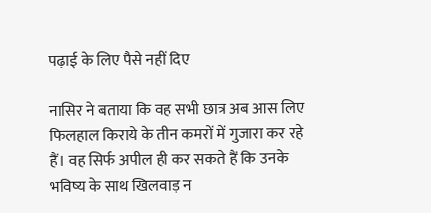पढ़ाई के ल‌िए पैसे नहीं द‌िए

नासिर ने बताया कि वह सभी छात्र अब आस लिए फिलहाल किराये के तीन कमरों में गुजारा कर रहे हैं। वह सिर्फ अपील ही कर सकते हैं कि उनके भविष्य के साथ खिलवाड़ न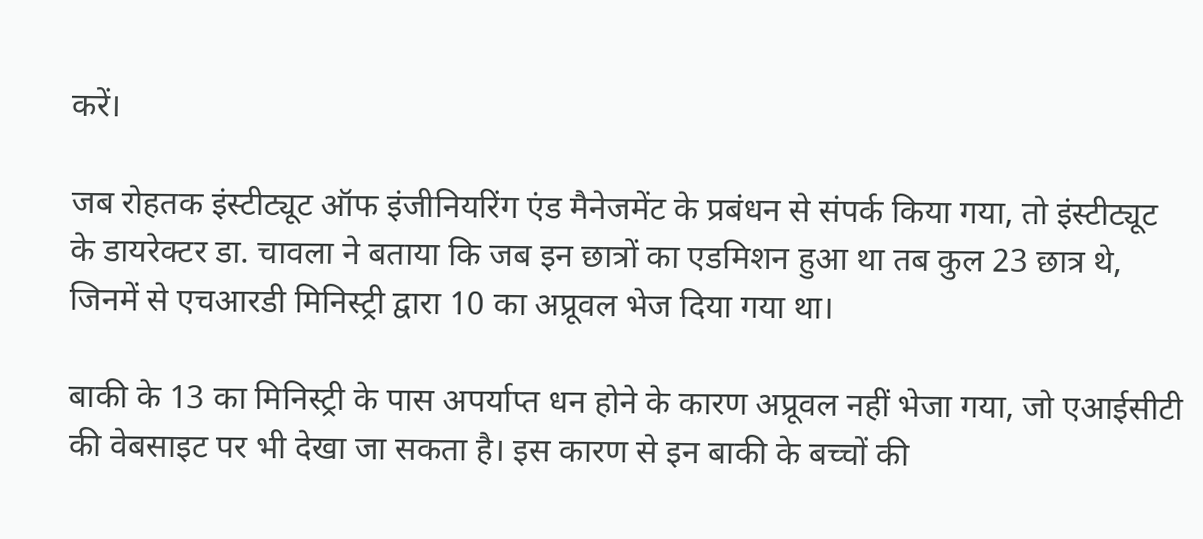करें।

जब रोहतक इंस्टीट्यूट ऑफ इंजीनियरिंग एंड मैनेजमेंट के प्रबंधन से संपर्क किया गया, तो इंस्टीट्यूट के डायरेक्टर डा. चावला ने बताया कि जब इन छात्रों का एडमिशन हुआ था तब कुल 23 छात्र थे, जिनमें से एचआरडी मिनिस्ट्री द्वारा 10 का अप्रूवल भेज दिया गया था।

बाकी के 13 का मिनिस्ट्री के पास अपर्याप्त धन होने के कारण अप्रूवल नहीं भेजा गया, जो एआईसीटी की वेबसाइट पर भी देखा जा सकता है। इस कारण से इन बाकी के बच्चों की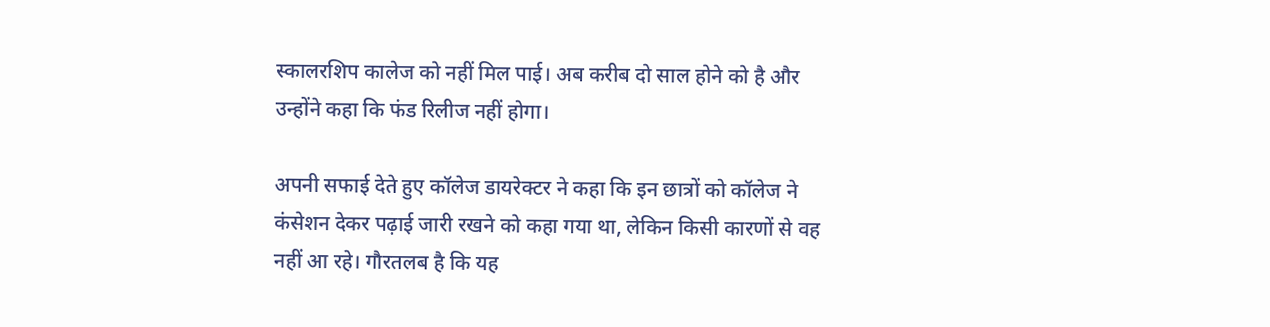स्कालरशिप कालेज को नहीं मिल पाई। अब करीब दो साल होने को है और उन्होंने कहा कि फंड रिलीज नहीं होगा।

अपनी सफाई देते हुए कॉलेज डायरेक्टर ने कहा कि इन छात्रों को कॉलेज ने कंसेशन देकर पढ़ाई जारी रखने को कहा गया था, लेकिन किसी कारणों से वह नहीं आ रहे। गौरतलब है कि यह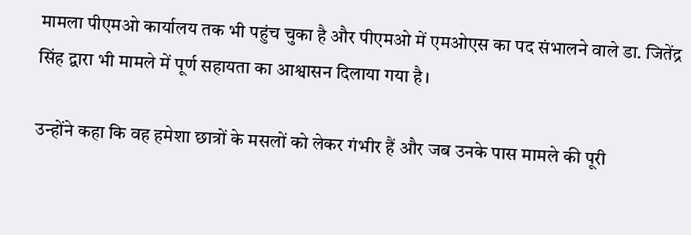मामला पीएमओ कार्यालय तक भी पहुंच चुका है और पीएमओ में एमओएस का पद संभालने वाले डा. जितेंद्र सिंह द्वारा भी मामले में पूर्ण सहायता का आश्वासन दिलाया गया है।

उन्होंने कहा कि वह हमेशा छात्रों के मसलों को लेकर गंभीर हैं और जब उनके पास मामले की पूरी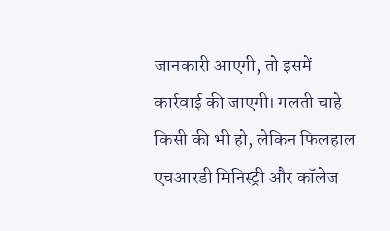जानकारी आएगी, तो इसमें कार्रवाई की जाएगी। गलती चाहे किसी की भी हो, लेकिन फिलहाल एचआरडी मिनिस्ट्री और कॉलेज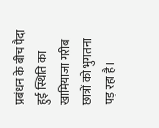प्रबंधन के बीच पैदा हुई स्थिति का खामियाजा गरीब छात्रों को भुगतना पड़ रहा है।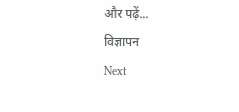और पढ़ें...
विज्ञापन
Next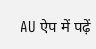AU ऐप में पढ़ें